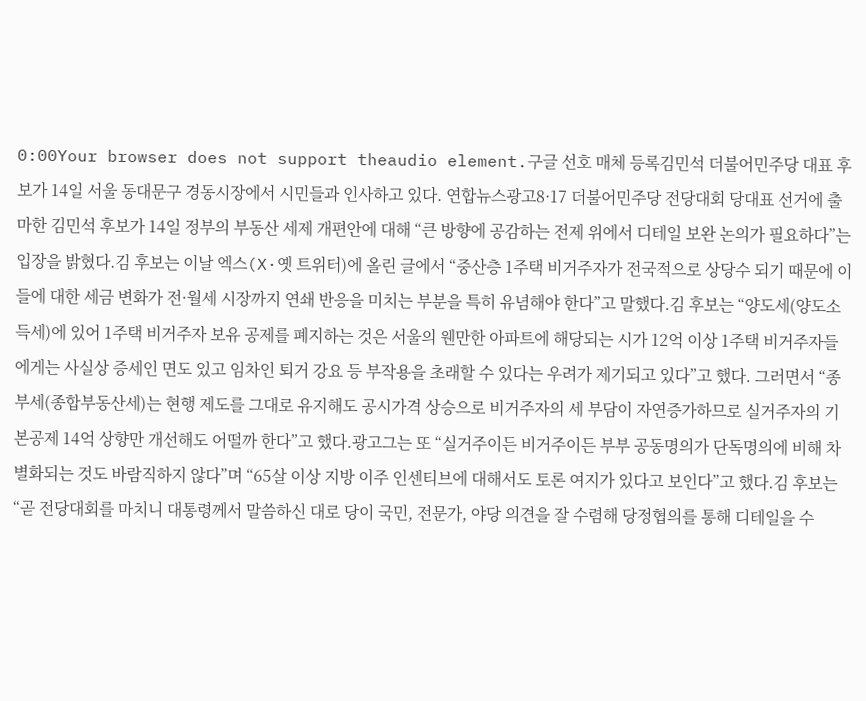0:00Your browser does not support theaudio element.구글 선호 매체 등록김민석 더불어민주당 대표 후보가 14일 서울 동대문구 경동시장에서 시민들과 인사하고 있다. 연합뉴스광고8·17 더불어민주당 전당대회 당대표 선거에 출마한 김민석 후보가 14일 정부의 부동산 세제 개편안에 대해 “큰 방향에 공감하는 전제 위에서 디테일 보완 논의가 필요하다”는 입장을 밝혔다.김 후보는 이날 엑스(X·옛 트위터)에 올린 글에서 “중산층 1주택 비거주자가 전국적으로 상당수 되기 때문에 이들에 대한 세금 변화가 전·월세 시장까지 연쇄 반응을 미치는 부분을 특히 유념해야 한다”고 말했다.김 후보는 “양도세(양도소득세)에 있어 1주택 비거주자 보유 공제를 폐지하는 것은 서울의 웬만한 아파트에 해당되는 시가 12억 이상 1주택 비거주자들에게는 사실상 증세인 면도 있고 임차인 퇴거 강요 등 부작용을 초래할 수 있다는 우려가 제기되고 있다”고 했다. 그러면서 “종부세(종합부동산세)는 현행 제도를 그대로 유지해도 공시가격 상승으로 비거주자의 세 부담이 자연증가하므로 실거주자의 기본공제 14억 상향만 개선해도 어떨까 한다”고 했다.광고그는 또 “실거주이든 비거주이든 부부 공동명의가 단독명의에 비해 차별화되는 것도 바람직하지 않다”며 “65살 이상 지방 이주 인센티브에 대해서도 토론 여지가 있다고 보인다”고 했다.김 후보는 “곧 전당대회를 마치니 대통령께서 말씀하신 대로 당이 국민, 전문가, 야당 의견을 잘 수렴해 당정협의를 통해 디테일을 수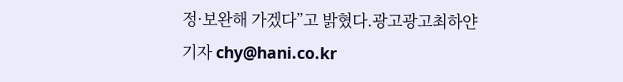정·보완해 가겠다”고 밝혔다.광고광고최하얀 기자 chy@hani.co.kr